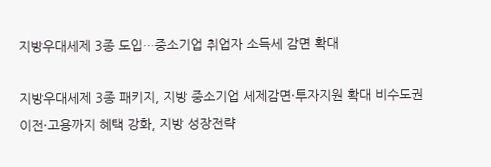지방우대세제 3종 도입…중소기업 취업자 소득세 감면 확대

지방우대세제 3종 패키지, 지방 중소기업 세제감면·투자지원 확대 비수도권 이전·고용까지 혜택 강화, 지방 성장전략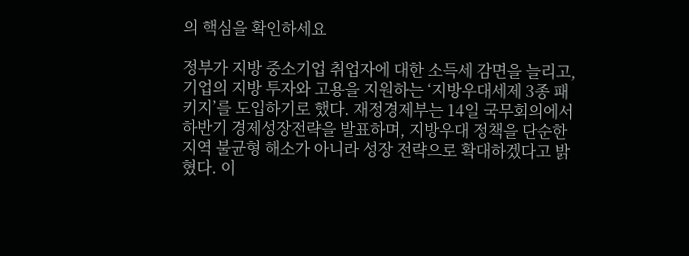의 핵심을 확인하세요

정부가 지방 중소기업 취업자에 대한 소득세 감면을 늘리고, 기업의 지방 투자와 고용을 지원하는 ‘지방우대세제 3종 패키지’를 도입하기로 했다. 재정경제부는 14일 국무회의에서 하반기 경제성장전략을 발표하며, 지방우대 정책을 단순한 지역 불균형 해소가 아니라 성장 전략으로 확대하겠다고 밝혔다. 이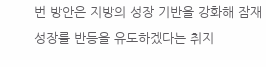번 방안은 지방의 성장 기반을 강화해 잠재성장률 반등을 유도하겠다는 취지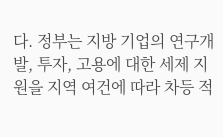다. 정부는 지방 기업의 연구개발, 투자, 고용에 대한 세제 지원을 지역 여건에 따라 차등 적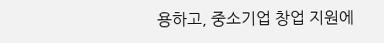용하고, 중소기업 창업 지원에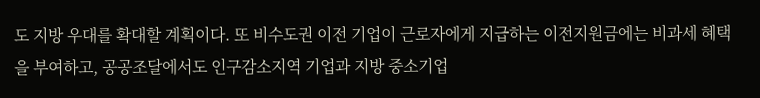도 지방 우대를 확대할 계획이다. 또 비수도권 이전 기업이 근로자에게 지급하는 이전지원금에는 비과세 혜택을 부여하고, 공공조달에서도 인구감소지역 기업과 지방 중소기업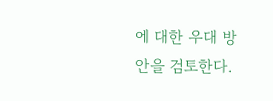에 대한 우대 방안을 검토한다.